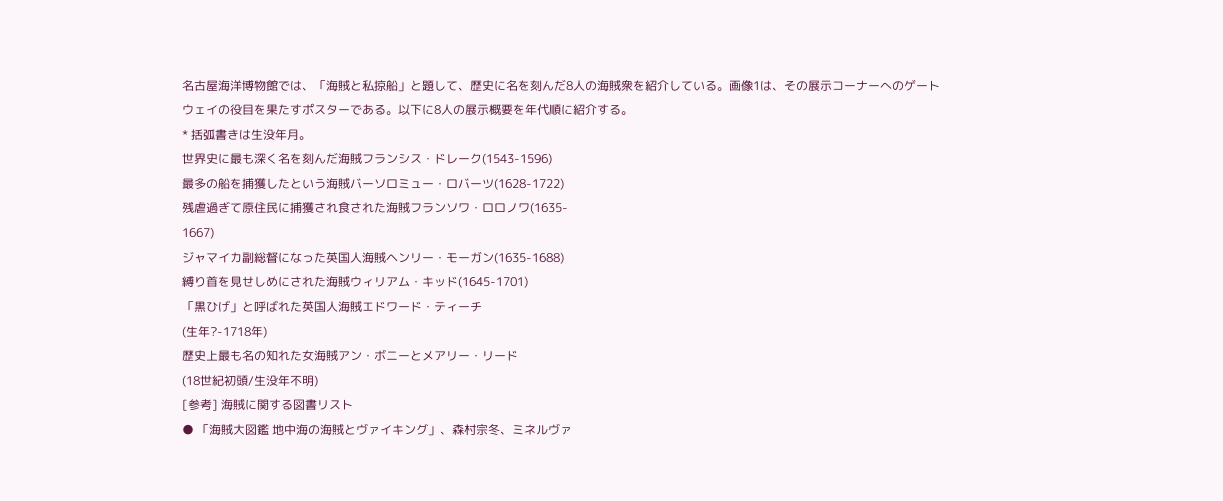名古屋海洋博物館では、「海賊と私掠船」と題して、歴史に名を刻んだ8人の海賊衆を紹介している。画像1は、その展示コーナーへのゲート
ウェイの役目を果たすポスターである。以下に8人の展示概要を年代順に紹介する。
* 括弧書きは生没年月。
世界史に最も深く名を刻んだ海賊フランシス・ドレーク(1543-1596)
最多の船を捕獲したという海賊バーソロミュー・ロバーツ(1628-1722)
残虐過ぎて原住民に捕獲され食された海賊フランソワ・ロロノワ(1635-
1667)
ジャマイカ副総督になった英国人海賊ヘンリー・モーガン(1635-1688)
縛り首を見せしめにされた海賊ウィリアム・キッド(1645-1701)
「黒ひげ」と呼ばれた英国人海賊エドワード・ティーチ
(生年?-1718年)
歴史上最も名の知れた女海賊アン・ボニーとメアリー・リード
(18世紀初頭/生没年不明)
[参考] 海賊に関する図書リスト
● 「海賊大図鑑 地中海の海賊とヴァイキング」、森村宗冬、ミネルヴァ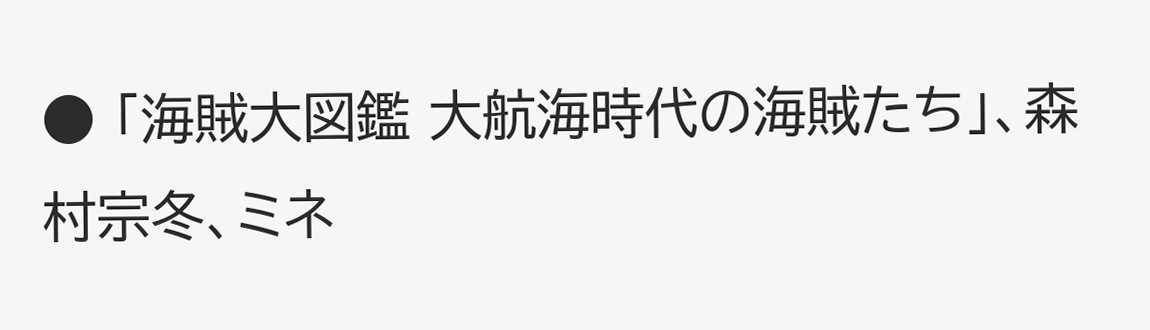● 「海賊大図鑑 大航海時代の海賊たち」、森村宗冬、ミネ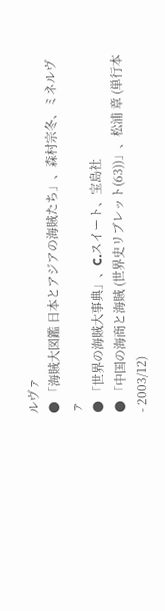ルヴァ
● 「海賊大図鑑 日本とアジアの海賊たち」、森村宗冬、ミネルヴァ
● 「世界の海賊大事典」、C.スイート、宝島社
● 「中国の海商と海賊 (世界史リブレット(63))」、松浦 章 (単行本 - 2003/12)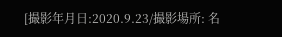[撮影年月日:2020.9.23/撮影場所: 名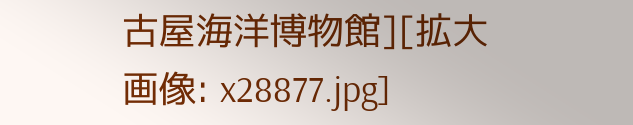古屋海洋博物館][拡大画像: x28877.jpg]